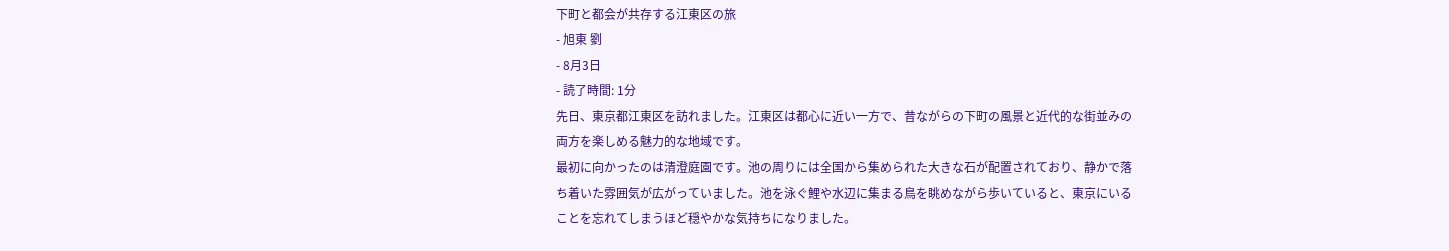下町と都会が共存する江東区の旅
- 旭東 劉
- 8月3日
- 読了時間: 1分
先日、東京都江東区を訪れました。江東区は都心に近い一方で、昔ながらの下町の風景と近代的な街並みの両方を楽しめる魅力的な地域です。
最初に向かったのは清澄庭園です。池の周りには全国から集められた大きな石が配置されており、静かで落ち着いた雰囲気が広がっていました。池を泳ぐ鯉や水辺に集まる鳥を眺めながら歩いていると、東京にいることを忘れてしまうほど穏やかな気持ちになりました。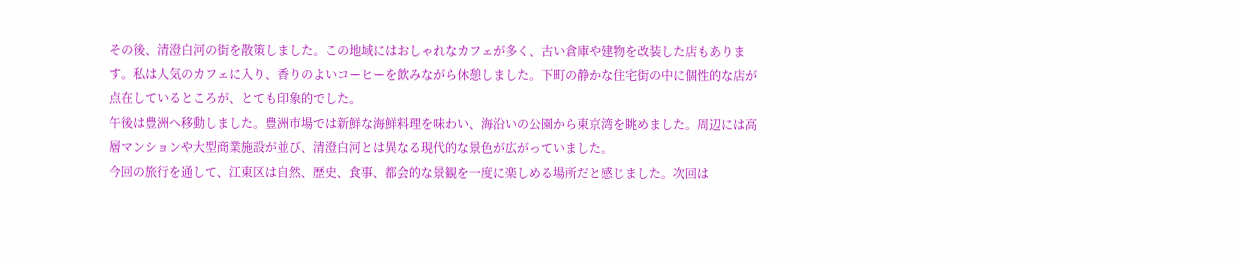その後、清澄白河の街を散策しました。この地域にはおしゃれなカフェが多く、古い倉庫や建物を改装した店もあります。私は人気のカフェに入り、香りのよいコーヒーを飲みながら休憩しました。下町の静かな住宅街の中に個性的な店が点在しているところが、とても印象的でした。
午後は豊洲へ移動しました。豊洲市場では新鮮な海鮮料理を味わい、海沿いの公園から東京湾を眺めました。周辺には高層マンションや大型商業施設が並び、清澄白河とは異なる現代的な景色が広がっていました。
今回の旅行を通して、江東区は自然、歴史、食事、都会的な景観を一度に楽しめる場所だと感じました。次回は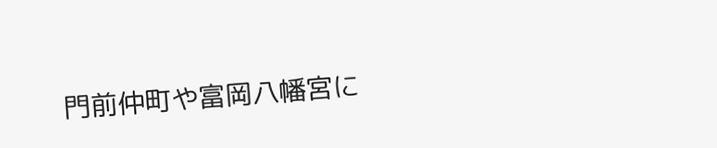門前仲町や富岡八幡宮に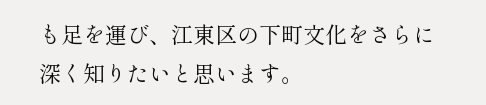も足を運び、江東区の下町文化をさらに深く知りたいと思います。